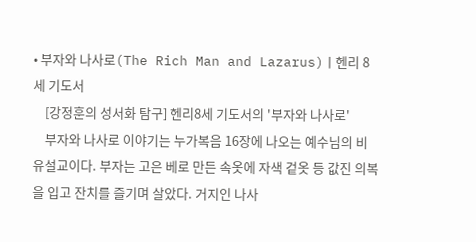• 부자와 나사로(The Rich Man and Lazarus)ㅣ헨리 8세 기도서
    [강정훈의 성서화 탐구] 헨리8세 기도서의 '부자와 나사로'
    부자와 나사로 이야기는 누가복음 16장에 나오는 예수님의 비유설교이다. 부자는 고은 베로 만든 속옷에 자색 겉옷 등 값진 의복을 입고 잔치를 즐기며 살았다. 거지인 나사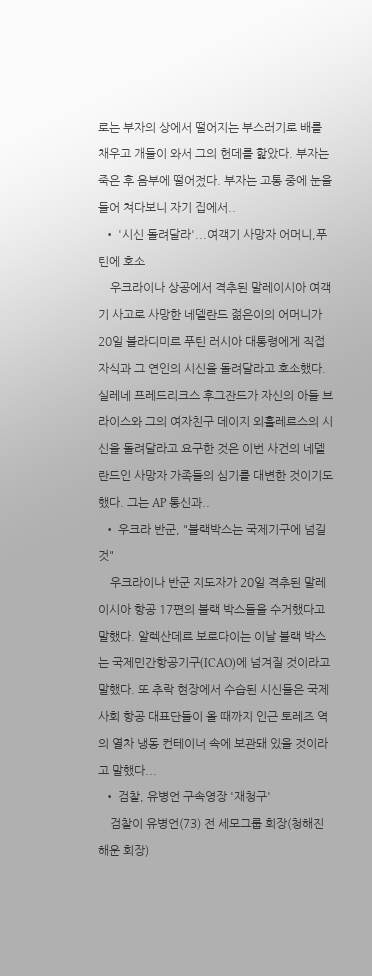로는 부자의 상에서 떨어지는 부스러기로 배를 채우고 개들이 와서 그의 헌데를 핥았다. 부자는 죽은 후 음부에 떨어젔다. 부자는 고통 중에 눈을 들어 쳐다보니 자기 집에서..
  • '시신 돌려달라'...여객기 사망자 어머니,푸틴에 호소
    우크라이나 상공에서 격추된 말레이시아 여객기 사고로 사망한 네델란드 젊은이의 어머니가 20일 블라디미르 푸틴 러시아 대통령에게 직접 자식과 그 연인의 시신을 돌려달라고 호소했다. 실레네 프레드리크스 후그잔드가 자신의 아들 브라이스와 그의 여자친구 데이지 외흘레르스의 시신을 돌려달라고 요구한 것은 이번 사건의 네델란드인 사망자 가족들의 심기를 대변한 것이기도 했다. 그는 AP 통신과..
  • 우크라 반군, "블랙박스는 국제기구에 넘길 것"
    우크라이나 반군 지도자가 20일 격추된 말레이시아 항공 17편의 블랙 박스들을 수거했다고 말했다. 알렉산데르 보로다이는 이날 블랙 박스는 국제민간항공기구(ICAO)에 넘겨질 것이라고 말했다. 또 추락 현장에서 수습된 시신들은 국제사회 항공 대표단들이 올 때까지 인근 토레즈 역의 열차 냉동 컨테이너 속에 보관돼 있을 것이라고 말했다...
  • 검찰, 유병언 구속영장 '재청구'
    검찰이 유병언(73) 전 세모그룹 회장(청해진해운 회장)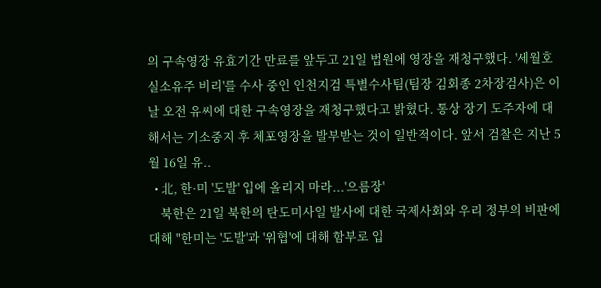의 구속영장 유효기간 만료를 앞두고 21일 법원에 영장을 재청구했다. '세월호 실소유주 비리'를 수사 중인 인천지검 특별수사팀(팀장 김회종 2차장검사)은 이날 오전 유씨에 대한 구속영장을 재청구했다고 밝혔다. 통상 장기 도주자에 대해서는 기소중지 후 체포영장을 발부받는 것이 일반적이다. 앞서 검찰은 지난 5월 16일 유..
  • 北, 한·미 '도발' 입에 올리지 마라...'으름장'
    북한은 21일 북한의 탄도미사일 발사에 대한 국제사회와 우리 정부의 비판에 대해 "한미는 '도발'과 '위협'에 대해 함부로 입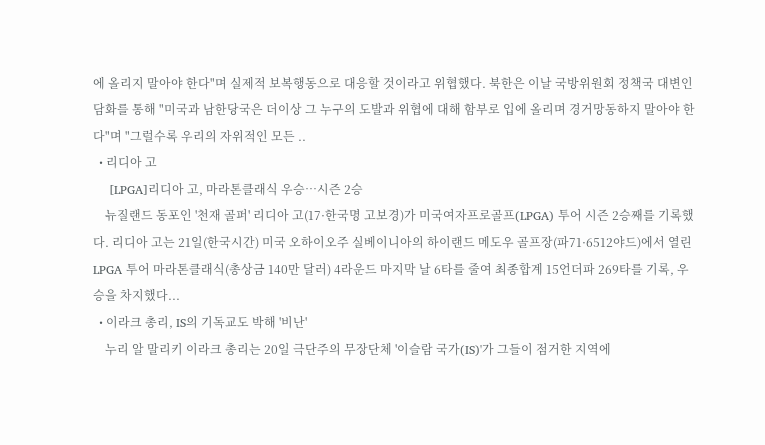에 올리지 말아야 한다"며 실제적 보복행동으로 대응할 것이라고 위협했다. 북한은 이날 국방위원회 정책국 대변인 담화를 통해 "미국과 남한당국은 더이상 그 누구의 도발과 위협에 대해 함부로 입에 올리며 경거망동하지 말아야 한다"며 "그럴수록 우리의 자위적인 모든 ..
  • 리디아 고
    [LPGA]리디아 고, 마라톤클래식 우승…시즌 2승
    뉴질랜드 동포인 '천재 골퍼' 리디아 고(17·한국명 고보경)가 미국여자프로골프(LPGA) 투어 시즌 2승째를 기록했다. 리디아 고는 21일(한국시간) 미국 오하이오주 실베이니아의 하이랜드 메도우 골프장(파71·6512야드)에서 열린 LPGA 투어 마라톤클래식(총상금 140만 달러) 4라운드 마지막 날 6타를 줄여 최종합계 15언더파 269타를 기록, 우승을 차지했다...
  • 이라크 총리, IS의 기독교도 박해 '비난'
    누리 알 말리키 이라크 총리는 20일 극단주의 무장단체 '이슬람 국가(IS)'가 그들이 점거한 지역에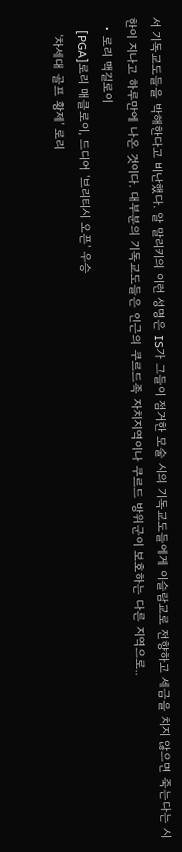서 기독교도들을 박해한다고 비난했다. 알 말리키의 이런 성명은 IS가 그들이 점거한 모술 시의 기독교도들에게 이슬람교로 전향하고 세금을 치지 않으면 죽는다는 시한이 지나고 하루만에 나온 것이다. 대부분의 기독교도들은 인근의 쿠르드족 자치지역이나 쿠르드 방위군이 보호하는 다른 지역으로..
  • 로리 맥길로이
    [PGA]로리 매클로이, 드디어 '브리티시 오픈' 우승
    '차세대 골프 황제' 로리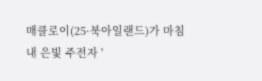매클로이(25·북아일랜드)가 마침내 은빛 주전자 '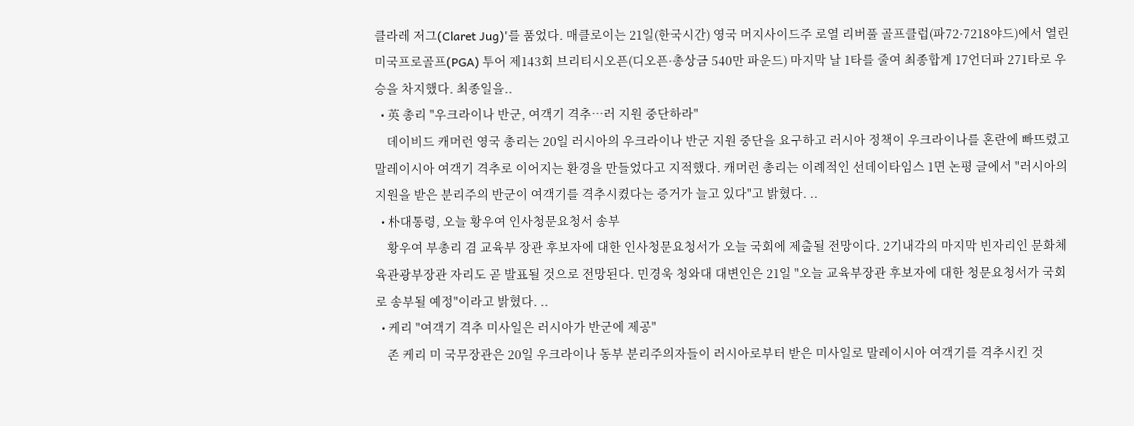클라레 저그(Claret Jug)'를 품었다. 매클로이는 21일(한국시간) 영국 머지사이드주 로열 리버풀 골프클럽(파72·7218야드)에서 열린 미국프로골프(PGA) 투어 제143회 브리티시오픈(디오픈·총상금 540만 파운드) 마지막 날 1타를 줄여 최종합계 17언더파 271타로 우승을 차지했다. 최종일을..
  • 英 총리 "우크라이나 반군, 여객기 격추…러 지원 중단하라"
    데이비드 캐머런 영국 총리는 20일 러시아의 우크라이나 반군 지원 중단을 요구하고 러시아 정책이 우크라이나를 혼란에 빠뜨렸고 말레이시아 여객기 격추로 이어지는 환경을 만들었다고 지적했다. 캐머런 총리는 이례적인 선데이타임스 1면 논평 글에서 "러시아의 지원을 받은 분리주의 반군이 여객기를 격추시켰다는 증거가 늘고 있다"고 밝혔다. ..
  • 朴대통령, 오늘 황우여 인사청문요청서 송부
    황우여 부총리 겸 교육부 장관 후보자에 대한 인사청문요청서가 오늘 국회에 제출될 전망이다. 2기내각의 마지막 빈자리인 문화체육관광부장관 자리도 곧 발표될 것으로 전망된다. 민경욱 청와대 대변인은 21일 "오늘 교육부장관 후보자에 대한 청문요청서가 국회로 송부될 예정"이라고 밝혔다. ..
  • 케리 "여객기 격추 미사일은 러시아가 반군에 제공"
    존 케리 미 국무장관은 20일 우크라이나 동부 분리주의자들이 러시아로부터 받은 미사일로 말레이시아 여객기를 격추시킨 것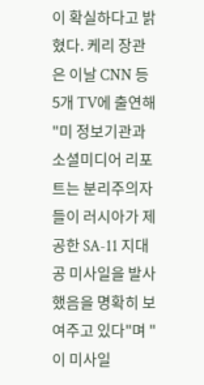이 확실하다고 밝혔다. 케리 장관은 이날 CNN 등 5개 TV에 출연해 "미 정보기관과 소셜미디어 리포트는 분리주의자들이 러시아가 제공한 SA-11 지대공 미사일을 발사했음을 명확히 보여주고 있다"며 "이 미사일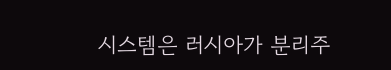시스템은 러시아가 분리주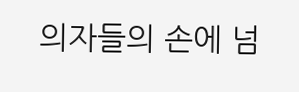의자들의 손에 넘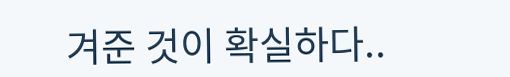겨준 것이 확실하다..